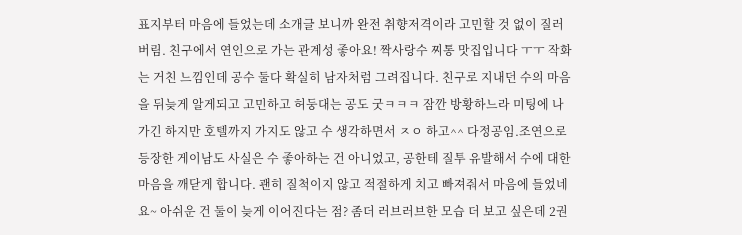표지부터 마음에 들었는데 소개글 보니까 완전 취향저격이라 고민할 것 없이 질러버림. 친구에서 연인으로 가는 관계성 좋아요! 짝사랑수 찌통 맛집입니다 ㅜㅜ 작화는 거친 느낌인데 공수 둘다 확실히 남자처럼 그려집니다. 친구로 지내던 수의 마음을 뒤늦게 알게되고 고민하고 허둥대는 공도 굿ㅋㅋㅋ 잠깐 방황하느라 미팅에 나가긴 하지만 호텔까지 가지도 않고 수 생각하면서 ㅈㅇ 하고^^ 다정공임.조연으로 등장한 게이남도 사실은 수 좋아하는 건 아니었고, 공한테 질투 유발해서 수에 대한 마음을 깨닫게 합니다. 괜히 질척이지 않고 적절하게 치고 빠져줘서 마음에 들었네요~ 아쉬운 건 둘이 늦게 이어진다는 점? 좀더 러브러브한 모습 더 보고 싶은데 2권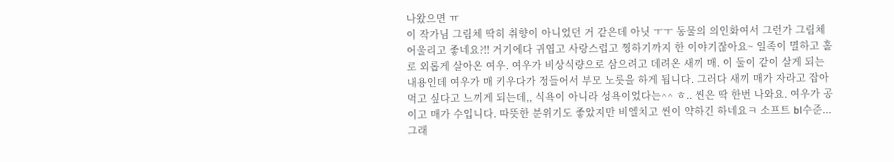나왔으면 ㅠ
이 작가님 그림체 딱히 취향이 아니었던 거 같은데 아닛 ㅜㅜ 동물의 의인화여서 그런가 그림체 어울리고 좋네요?!! 거기에다 귀엽고 사랑스럽고 찡하기까지 한 이야기잖아요~ 일족이 멸하고 홀로 외롭게 살아온 여우. 여우가 비상식량으로 삼으려고 데려온 새끼 매. 이 둘이 같이 살게 되는 내용인데 여우가 매 키우다가 정들어서 부모 노릇을 하게 됩니다. 그러다 새끼 매가 자라고 잡아먹고 싶다고 느끼게 되는데,, 식욕이 아니라 성욕이었다는^^ ㅎ.. 씬은 딱 한번 나와요. 여우가 공이고 매가 수입니다. 따뜻한 분위기도 좋았지만 비엘치고 씬이 약하긴 하네요ㅋ 소프트 bl수준... 그래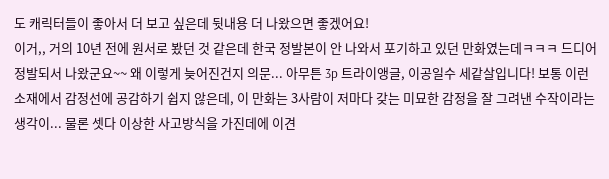도 캐릭터들이 좋아서 더 보고 싶은데 뒷내용 더 나왔으면 좋겠어요!
이거,, 거의 10년 전에 원서로 봤던 것 같은데 한국 정발본이 안 나와서 포기하고 있던 만화였는데ㅋㅋㅋ 드디어 정발되서 나왔군요~~ 왜 이렇게 늦어진건지 의문... 아무튼 3p 트라이앵글, 이공일수 세같살입니다! 보통 이런 소재에서 감정선에 공감하기 쉽지 않은데, 이 만화는 3사람이 저마다 갖는 미묘한 감정을 잘 그려낸 수작이라는 생각이... 물론 셋다 이상한 사고방식을 가진데에 이견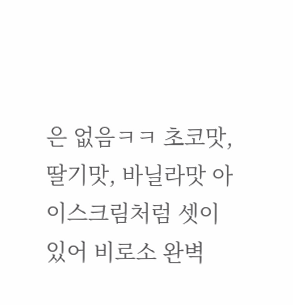은 없음ㅋㅋ 초코맛, 딸기맛, 바닐라맛 아이스크림처럼 셋이 있어 비로소 완벽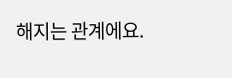해지는 관계에요.